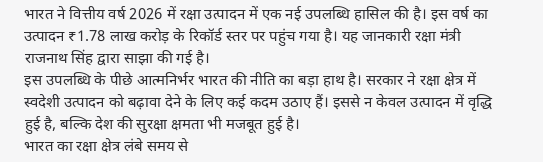भारत ने वित्तीय वर्ष 2026 में रक्षा उत्पादन में एक नई उपलब्धि हासिल की है। इस वर्ष का उत्पादन ₹1.78 लाख करोड़ के रिकॉर्ड स्तर पर पहुंच गया है। यह जानकारी रक्षा मंत्री राजनाथ सिंह द्वारा साझा की गई है।
इस उपलब्धि के पीछे आत्मनिर्भर भारत की नीति का बड़ा हाथ है। सरकार ने रक्षा क्षेत्र में स्वदेशी उत्पादन को बढ़ावा देने के लिए कई कदम उठाए हैं। इससे न केवल उत्पादन में वृद्धि हुई है, बल्कि देश की सुरक्षा क्षमता भी मजबूत हुई है।
भारत का रक्षा क्षेत्र लंबे समय से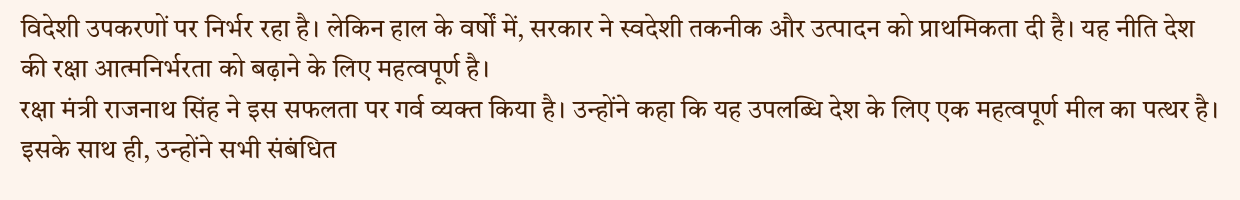विदेशी उपकरणों पर निर्भर रहा है। लेकिन हाल के वर्षों में, सरकार ने स्वदेशी तकनीक और उत्पादन को प्राथमिकता दी है। यह नीति देश की रक्षा आत्मनिर्भरता को बढ़ाने के लिए महत्वपूर्ण है।
रक्षा मंत्री राजनाथ सिंह ने इस सफलता पर गर्व व्यक्त किया है। उन्होंने कहा कि यह उपलब्धि देश के लिए एक महत्वपूर्ण मील का पत्थर है। इसके साथ ही, उन्होंने सभी संबंधित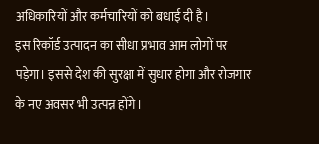अधिकारियों और कर्मचारियों को बधाई दी है।
इस रिकॉर्ड उत्पादन का सीधा प्रभाव आम लोगों पर पड़ेगा। इससे देश की सुरक्षा में सुधार होगा और रोजगार के नए अवसर भी उत्पन्न होंगे।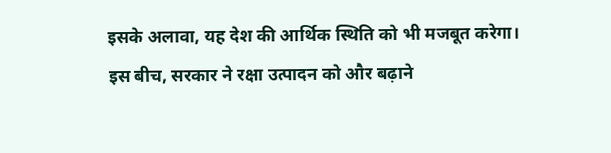इसके अलावा, यह देश की आर्थिक स्थिति को भी मजबूत करेगा।
इस बीच, सरकार ने रक्षा उत्पादन को और बढ़ाने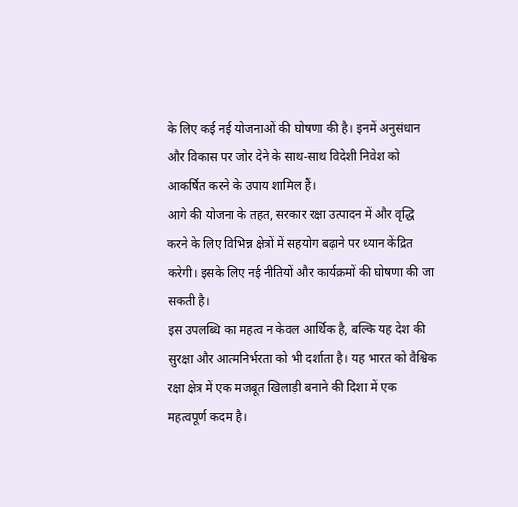के लिए कई नई योजनाओं की घोषणा की है। इनमें अनुसंधान और विकास पर जोर देने के साथ-साथ विदेशी निवेश को आकर्षित करने के उपाय शामिल हैं।
आगे की योजना के तहत, सरकार रक्षा उत्पादन में और वृद्धि करने के लिए विभिन्न क्षेत्रों में सहयोग बढ़ाने पर ध्यान केंद्रित करेगी। इसके लिए नई नीतियों और कार्यक्रमों की घोषणा की जा सकती है।
इस उपलब्धि का महत्व न केवल आर्थिक है, बल्कि यह देश की सुरक्षा और आत्मनिर्भरता को भी दर्शाता है। यह भारत को वैश्विक रक्षा क्षेत्र में एक मजबूत खिलाड़ी बनाने की दिशा में एक महत्वपूर्ण कदम है।